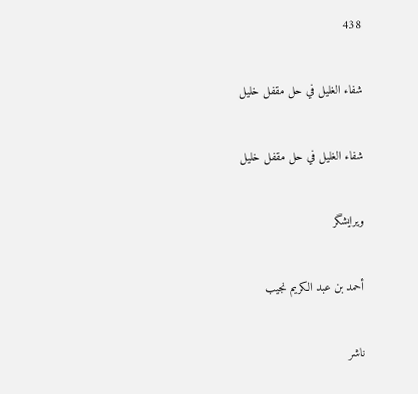438

شفاء الغليل في حل مقفل خليل

شفاء الغليل في حل مقفل خليل

ویرایشگر

أحمد بن عبد الكريم نجيب

ناشر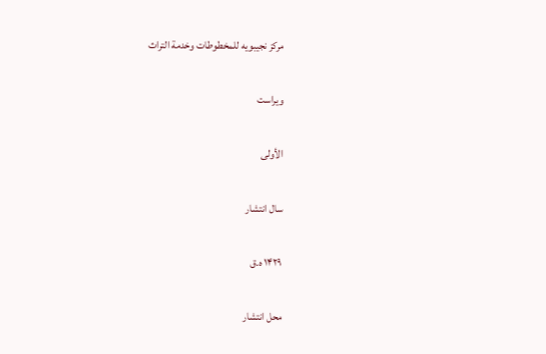مركز نجيبويه للمخطوطات وخدمة التراث

ویراست

الأولى

سال انتشار

۱۴۲۹ ه.ق

محل انتشار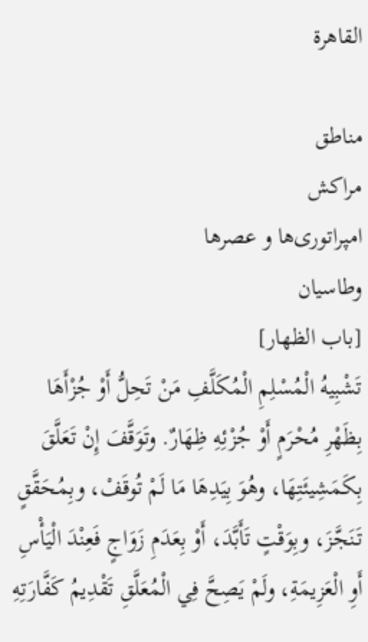القاهرة

مناطق
مراکش
امپراتوری‌ها و عصرها
وطاسیان
[باب الظهار]
تَشْبِيهُ الْمُسْلِمِ الْمُكَلَّفِ مَنْ تَحِلُّ أَوْ جُزْأَهَا بِظَهْرِ مُحْرَمٍ أَوْ جُزْئِهِ ظِهَارٌ. وتَوَقَّفَ إِنْ تَعَلَّقَ بِكَمَشِيئَتِهَا، وهُوَ بِيَدِهَا مَا لَمْ تُوقَفْ، وبِمُحَقَّقٍ تَنَجَّزَ، وبِوَقْتٍ تَأَبَّدَ، أَوْ بِعَدَمِ زَوَاجٍ فَعِنْدَ الْيَأْسِ أَوِ الْعَزِيمَةِ، ولَمْ يَصِحَّ فِي الْمُعَلَّقِ تَقْدِيمُ كَفَّارَتِهِ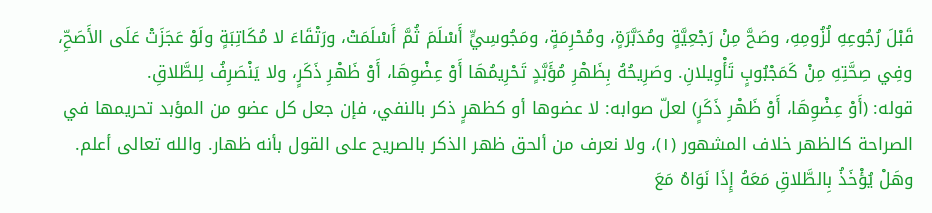قَبْلَ رُجُوعِهِ لُزُومِهِ، وصَحَّ مِنْ رَجْعِيَّةٍ ومُدَبَّرَةٍ، ومُحْرِمَةٍ، ومَجُوسِيٍّ أَسْلَمَ ثُمَّ أَسْلَمَتْ، ورَتْقَاءَ لا مُكَاتِبَةٍ ولَوْ عَجَزَتْ عَلَى الأَصَحِّ، وفِي صِحَّتِهِ مِنْ كَمَجْبُوبٍ تَأْوِيلانِ. وصَرِيحُهُ بِظَهْرِ مُؤَبَّدٍ تَحْرِيمُهَا أَوْ عِضْوِهَا، أَوْ ظَهْرِ ذَكَرٍ، ولا يَنْصَرِفُ لِلطَّلاقِ.
قوله: (أَوْ عِضْوِهَا، أَوْ ظَهْرِ ذَكَرٍ) لعلّ صوابه: لا عضوها أو كظهرٍ ذكر بالنفي، فإن جعل كل عضو من المؤبد تحريمها في الصراحة كالظهر خلاف المشهور (١)، ولا نعرف من ألحق ظهر الذكر بالصريح على القول بأنه ظهار. والله تعالى أعلم.
وهَلْ يُؤْخَذُ بِالطَّلاقِ مَعَهُ إِذَا نَوَاهُ مَعَ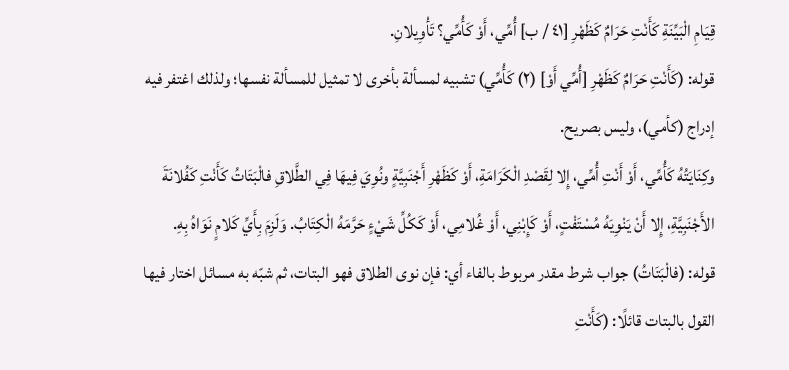قِيَامِ الْبَيِّنَةِ كَأَنْتِ حَرَامٌ كَظَهْرِ [٤١ / ب] أُمِّي، أَوْ كَأُمِّي؟ تَأْوِيلانِ.
قوله: (كَأَنْتِ حَرَامٌ كَظَهْرِ [أُمِّي أَوْ] (٢) كَأُمِّي) تشبيه لمسألة بأخرى لا تمثيل للمسألة نفسها؛ ولذلك اغتفر فيه إدراج (كأمي)، وليس بصريح.
وكِنَايَتُهُ كَأُمِّي، أَوْ أَنْتِ أُمِّي، إِلا لِقَصْدِ الْكَرَامَةِ، أَوْ كَظَهْرِ أَجْنَبِيَّةٍ ونُوِيَ فِيهَا فِي الطَّلاقِ فالْبَتَاتُ كَأَنْتِ كَفُلانَةَ الأَجْنَبِيَّةِ، إِلا أَنْ يَنْوِيَهُ مُسْتَفْتٍ، أَوْ كَإِبْنِي، أَوْ غُلامِي، أَوْ كَكُلِّ شَيْءٍ حَرَّمَهُ الْكِتَابُ. وَلَزِمَ بِأَيِّ كَلامٍ نَوَاهُ بِهِ.
قوله: (فالْبَتَاتُ) جواب شرط مقدر مربوط بالفاء أي: فإن نوى الطلاق فهو البتات، ثم شبّه به مسائل اختار فيها القول بالبتات قائلًا: (كَأَنْتِ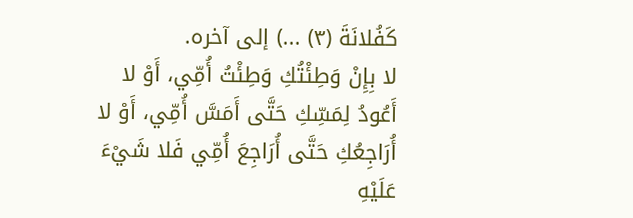كَفُلانَةَ (٣) ...) إلى آخره.
لا بِإِنْ وَطِئْتُكِ وَطِئْتُ أُمِّي، أَوْ لا أَعُودُ لِمَسِّكِ حَتَّى أَمَسَّ أُمِّي، أَوْ لا أُرَاجِعُكِ حَتَّى أُرَاجِعَ أُمِّي فَلا شَيْءَ عَلَيْهِ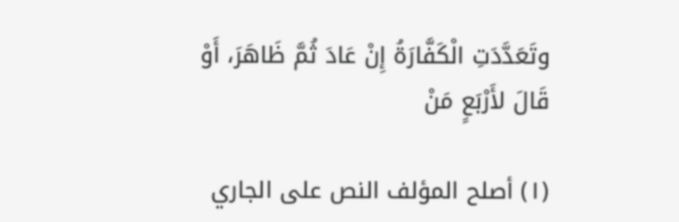وتَعَدَّدَتِ الْكَفَّارَةُ إِنْ عَادَ ثُمَّ ظَاهَرَ، أَوْ قَالَ لأَرْبَعٍ مَنْ

(١) أصلح المؤلف النص على الجاري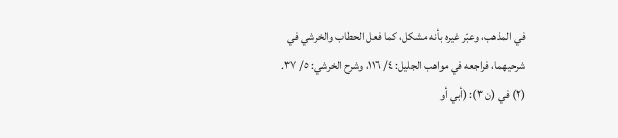في المذهب، وعبّر غيره بأنه مشكل، كما فعل الحطاب والخرشي في شرحيهما، فراجعه في مواهب الجليل: ٤/ ١١٦، وشرح الخرشي: ٥/ ٣٧.
(٢) في (ن ٣): (أبي أو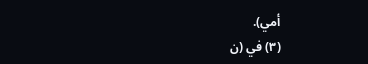أمي).
(٣) في (ن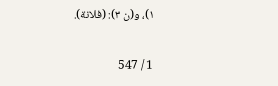١)، و(ن ٣): (فلانة).

1 / 547